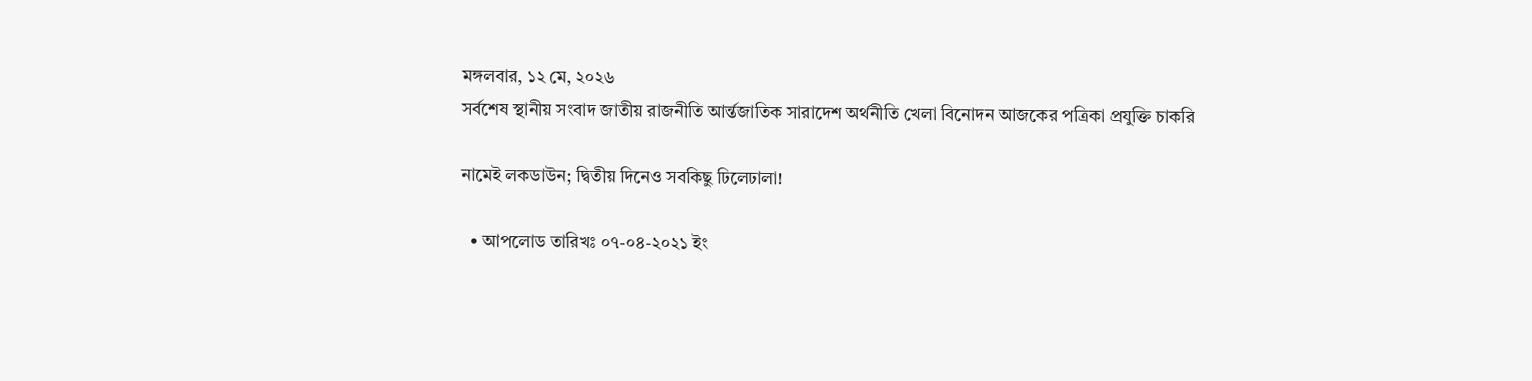মঙ্গলবার, ১২ মে, ২০২৬
সর্বশেষ স্থানীয় সংবাদ জাতীয় রাজনীতি আর্ন্তজাতিক সারাদেশ অর্থনীতি খেলা বিনোদন আজকের পত্রিকা প্রযুক্তি চাকরি

নামেই লকডাউন; দ্বিতীয় দিনেও সবকিছু ঢিলেঢালা!

  • আপলোড তারিখঃ ০৭-০৪-২০২১ ইং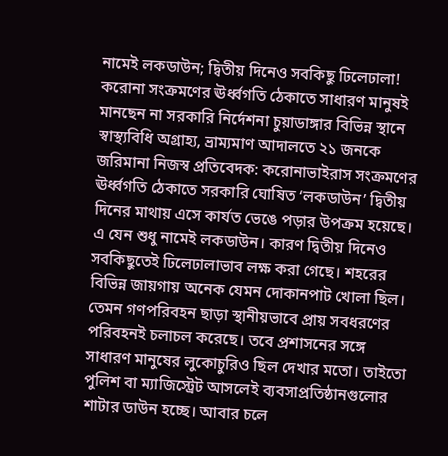নামেই লকডাউন; দ্বিতীয় দিনেও সবকিছু ঢিলেঢালা!
করোনা সংক্রমণের ঊর্ধ্বগতি ঠেকাতে সাধারণ মানুষই মানছেন না সরকারি নির্দেশনা চুয়াডাঙ্গার বিভিন্ন স্থানে স্বাস্থ্যবিধি অগ্রাহ্য, ভ্রাম্যমাণ আদালতে ২১ জনকে জরিমানা নিজস্ব প্রতিবেদক: করোনাভাইরাস সংক্রমণের ঊর্ধ্বগতি ঠেকাতে সরকারি ঘোষিত ‘লকডাউন’ দ্বিতীয় দিনের মাথায় এসে কার্যত ভেঙে পড়ার উপক্রম হয়েছে। এ যেন শুধু নামেই লকডাউন। কারণ দ্বিতীয় দিনেও সবকিছুতেই ঢিলেঢালাভাব লক্ষ করা গেছে। শহরের বিভিন্ন জায়গায় অনেক যেমন দোকানপাট খোলা ছিল। তেমন গণপরিবহন ছাড়া স্থানীয়ভাবে প্রায় সবধরণের পরিবহনই চলাচল করেছে। তবে প্রশাসনের সঙ্গে সাধারণ মানুষের লুকোচুরিও ছিল দেখার মতো। তাইতো পুলিশ বা ম্যাজিস্ট্রেট আসলেই ব্যবসাপ্রতিষ্ঠানগুলোর শাটার ডাউন হচ্ছে। আবার চলে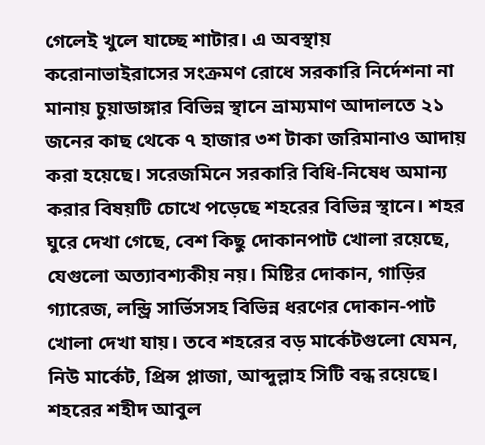গেলেই খুলে যাচ্ছে শাটার। এ অবস্থায় করোনাভাইরাসের সংক্রমণ রোধে সরকারি নির্দেশনা না মানায় চুয়াডাঙ্গার বিভিন্ন স্থানে ভ্রাম্যমাণ আদালতে ২১ জনের কাছ থেকে ৭ হাজার ৩শ টাকা জরিমানাও আদায় করা হয়েছে। সরেজমিনে সরকারি বিধি-নিষেধ অমান্য করার বিষয়টি চোখে পড়েছে শহরের বিভিন্ন স্থানে। শহর ঘুরে দেখা গেছে, বেশ কিছু দোকানপাট খোলা রয়েছে, যেগুলো অত্যাবশ্যকীয় নয়। মিষ্টির দোকান, গাড়ির গ্যারেজ, লন্ড্রি সার্ভিসসহ বিভিন্ন ধরণের দোকান-পাট খোলা দেখা যায়। তবে শহরের বড় মার্কেটগুলো যেমন, নিউ মার্কেট, প্রিন্স প্লাজা, আব্দুল্লাহ সিটি বন্ধ রয়েছে। শহরের শহীদ আবুল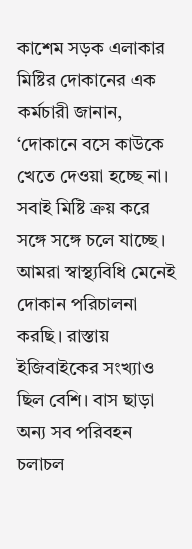কাশেম সড়ক এলাকার মিষ্টির দোকানের এক কর্মচারী জানান, ‘দোকানে বসে কাউকে খেতে দেওয়া হচ্ছে না। সবাই মিষ্টি ক্রয় করে সঙ্গে সঙ্গে চলে যাচ্ছে। আমরা স্বাস্থ্যবিধি মেনেই দোকান পরিচালনা করছি। রাস্তায় ইজিবাইকের সংখ্যাও ছিল বেশি। বাস ছাড়া অন্য সব পরিবহন চলাচল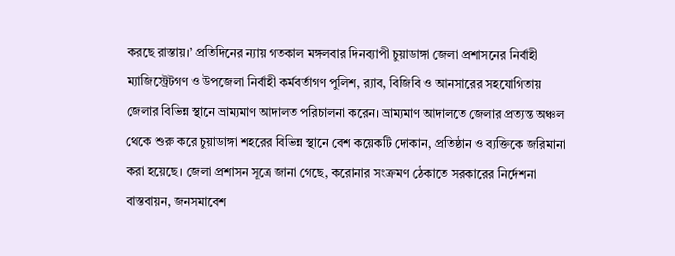করছে রাস্তায়।’ প্রতিদিনের ন্যায় গতকাল মঙ্গলবার দিনব্যাপী চুয়াডাঙ্গা জেলা প্রশাসনের নির্বাহী ম্যাজিস্ট্রেটগণ ও উপজেলা নির্বাহী কর্মবর্তাগণ পুলিশ, র‌্যাব, বিজিবি ও আনসারের সহযোগিতায় জেলার বিভিন্ন স্থানে ভ্রাম্যমাণ আদালত পরিচালনা করেন। ভ্রাম্যমাণ আদালতে জেলার প্রত্যন্ত অঞ্চল থেকে শুরু করে চুয়াডাঙ্গা শহরের বিভিন্ন স্থানে বেশ কয়েকটি দোকান, প্রতিষ্ঠান ও ব্যক্তিকে জরিমানা করা হয়েছে। জেলা প্রশাসন সূত্রে জানা গেছে, করোনার সংক্রমণ ঠেকাতে সরকারের নির্দেশনা বাস্তবায়ন, জনসমাবেশ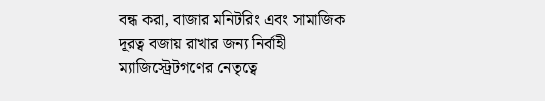বন্ধ করা, বাজার মনিটরিং এবং সামাজিক দূরত্ব বজায় রাখার জন্য নির্বাহী ম্যাজিস্ট্রেটগণের নেতৃত্বে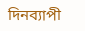দিনব্যাপী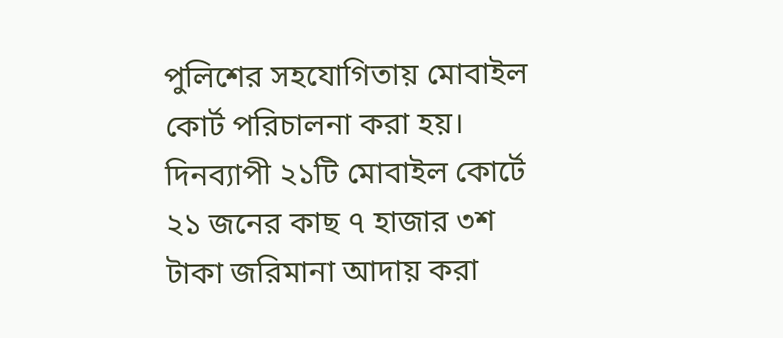পুলিশের সহযোগিতায় মোবাইল কোর্ট পরিচালনা করা হয়। দিনব্যাপী ২১টি মোবাইল কোর্টে ২১ জনের কাছ ৭ হাজার ৩শ টাকা জরিমানা আদায় করা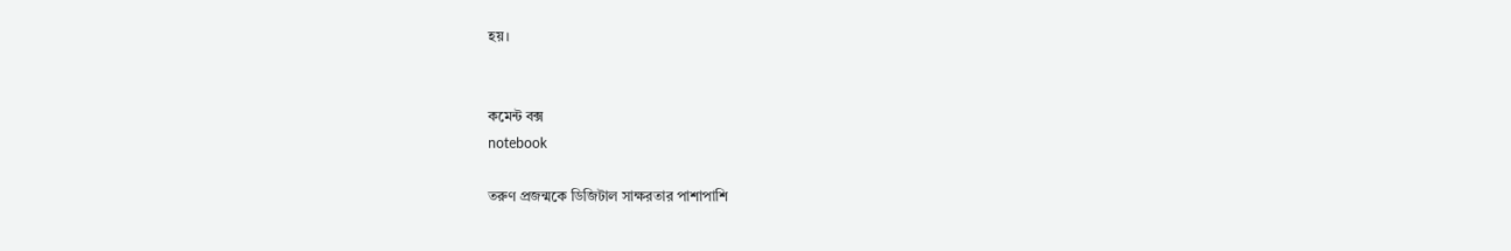হয়।


কমেন্ট বক্স
notebook

তরুণ প্রজন্মকে ডিজিটাল সাক্ষরতার পাশাপাশি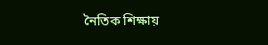নৈতিক শিক্ষায়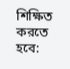শিক্ষিত করতে হবে: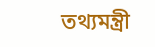তথ্যমন্ত্রী